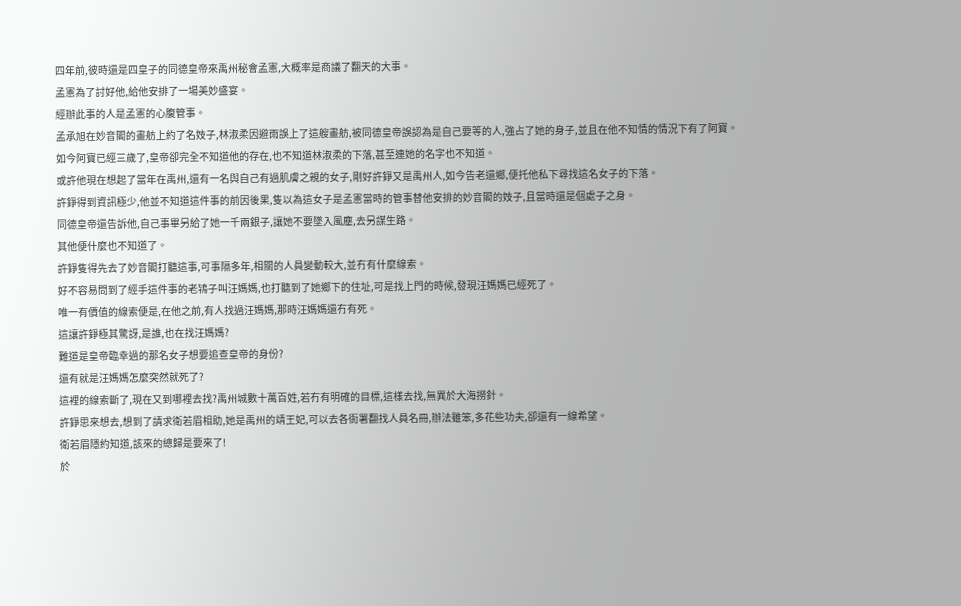四年前,彼時還是四皇子的同德皇帝來禹州秘會孟憲,大概率是商議了翻天的大事。
孟憲為了討好他,給他安排了一場美妙盛宴。
經辦此事的人是孟憲的心腹管事。
孟承旭在妙音閣的畫舫上約了名妓子,林淑柔因避雨誤上了這艘畫舫,被同德皇帝誤認為是自己要等的人,強占了她的身子,並且在他不知情的情況下有了阿寶。
如今阿寶已經三歲了,皇帝卻完全不知道他的存在,也不知道林淑柔的下落,甚至連她的名字也不知道。
或許他現在想起了當年在禹州,還有一名與自己有過肌膚之親的女子,剛好許錚又是禹州人,如今告老還鄉,便托他私下尋找這名女子的下落。
許錚得到資訊極少,他並不知道這件事的前因後果,隻以為這女子是孟憲當時的管事替他安排的妙音閣的妓子,且當時還是個處子之身。
同德皇帝還告訴他,自己事畢另給了她一千兩銀子,讓她不要墜入風塵,去另謀生路。
其他便什麼也不知道了。
許錚隻得先去了妙音閣打聽這事,可事隔多年,相關的人員變動較大,並冇有什麼線索。
好不容易問到了經手這件事的老鴇子叫汪媽媽,也打聽到了她鄉下的住址,可是找上門的時候,發現汪媽媽已經死了。
唯一有價值的線索便是,在他之前,有人找過汪媽媽,那時汪媽媽還冇有死。
這讓許錚極其驚訝,是誰,也在找汪媽媽?
難道是皇帝臨幸過的那名女子想要追查皇帝的身份?
還有就是汪媽媽怎麼突然就死了?
這裡的線索斷了,現在又到哪裡去找?禹州城數十萬百姓,若冇有明確的目標,這樣去找,無異於大海撈針。
許錚思來想去,想到了請求衛若眉相助,她是禹州的靖王妃,可以去各衙署翻找人員名冊,辦法雖笨,多花些功夫,卻還有一線希望。
衛若眉隱約知道,該來的總歸是要來了!
於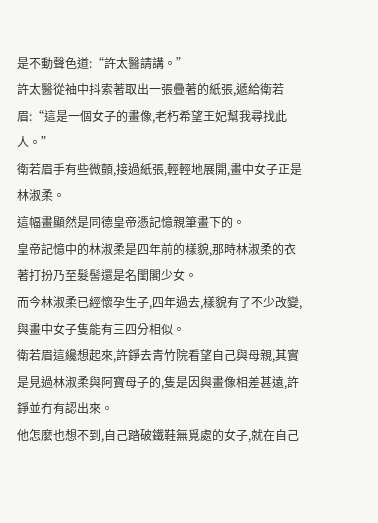是不動聲色道:“許太醫請講。”
許太醫從袖中抖索著取出一張疊著的紙張,遞給衛若眉:“這是一個女子的畫像,老朽希望王妃幫我尋找此人。”
衛若眉手有些微顫,接過紙張,輕輕地展開,畫中女子正是林淑柔。
這幅畫顯然是同德皇帝憑記憶親筆畫下的。
皇帝記憶中的林淑柔是四年前的樣貌,那時林淑柔的衣著打扮乃至髮髻還是名閨閣少女。
而今林淑柔已經懷孕生子,四年過去,樣貌有了不少改變,與畫中女子隻能有三四分相似。
衛若眉這纔想起來,許錚去青竹院看望自己與母親,其實是見過林淑柔與阿寶母子的,隻是因與畫像相差甚遠,許錚並冇有認出來。
他怎麼也想不到,自己踏破鐵鞋無覓處的女子,就在自己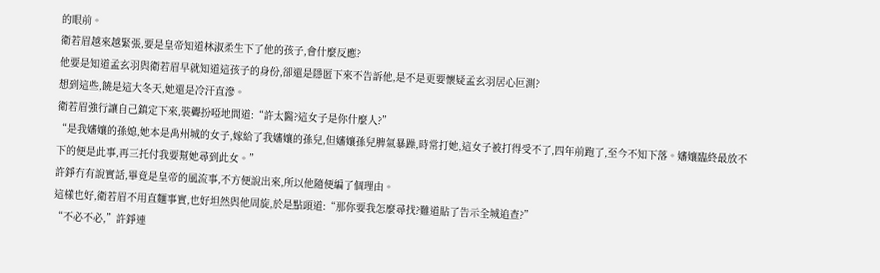的眼前。
衛若眉越來越緊張,要是皇帝知道林淑柔生下了他的孩子,會什麼反應?
他要是知道孟玄羽與衛若眉早就知道這孩子的身份,卻還是隱匿下來不告訴他,是不是更要懷疑孟玄羽居心叵測?
想到這些,饒是這大冬天,她還是冷汗直滲。
衛若眉強行讓自己鎮定下來,裝聾扮啞地問道:“許太醫?這女子是你什麼人?”
“是我嬸孃的孫媳,她本是禹州城的女子,嫁給了我嬸孃的孫兒,但嬸孃孫兒脾氣暴躁,時常打她,這女子被打得受不了,四年前跑了,至今不知下落。嬸孃臨終最放不下的便是此事,再三托付我要幫她尋到此女。”
許錚冇有說實話,畢竟是皇帝的風流事,不方便說出來,所以他隨便編了個理由。
這樣也好,衛若眉不用直麵事實,也好坦然與他周旋,於是點頭道:“那你要我怎麼尋找?難道貼了告示全城追查?”
“不必不必,”許錚連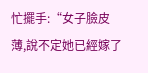忙擺手:“女子臉皮薄,說不定她已經嫁了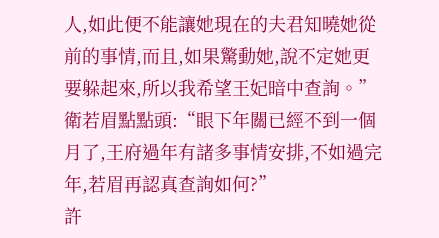人,如此便不能讓她現在的夫君知曉她從前的事情,而且,如果驚動她,說不定她更要躲起來,所以我希望王妃暗中查詢。”
衛若眉點點頭:“眼下年關已經不到一個月了,王府過年有諸多事情安排,不如過完年,若眉再認真查詢如何?”
許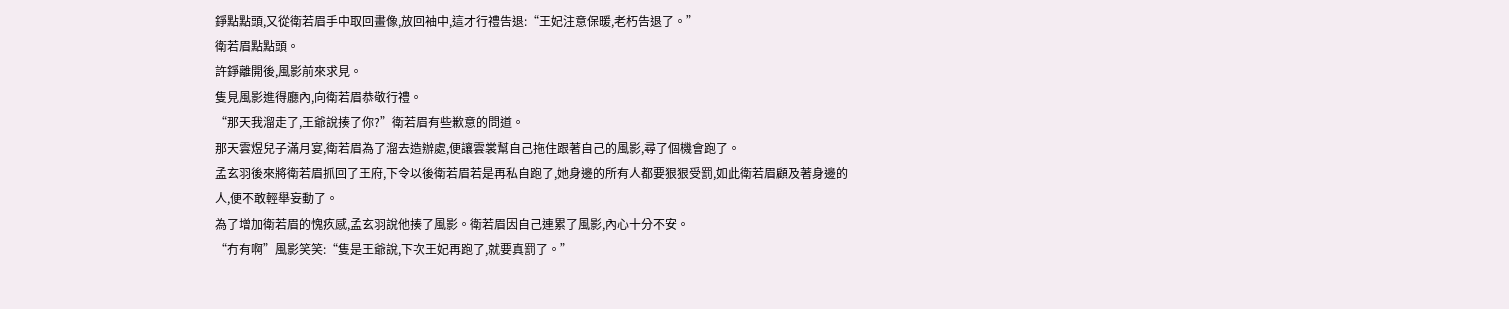錚點點頭,又從衛若眉手中取回畫像,放回袖中,這才行禮告退:“王妃注意保暖,老朽告退了。”
衛若眉點點頭。
許錚離開後,風影前來求見。
隻見風影進得廳內,向衛若眉恭敬行禮。
“那天我溜走了,王爺說揍了你?”衛若眉有些歉意的問道。
那天雲煜兒子滿月宴,衛若眉為了溜去造辦處,便讓雲裳幫自己拖住跟著自己的風影,尋了個機會跑了。
孟玄羽後來將衛若眉抓回了王府,下令以後衛若眉若是再私自跑了,她身邊的所有人都要狠狠受罰,如此衛若眉顧及著身邊的人,便不敢輕舉妄動了。
為了增加衛若眉的愧疚感,孟玄羽說他揍了風影。衛若眉因自己連累了風影,內心十分不安。
“冇有啊”風影笑笑:“隻是王爺說,下次王妃再跑了,就要真罰了。”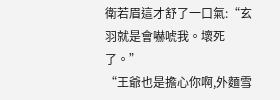衛若眉這才舒了一口氣:“玄羽就是會嚇唬我。壞死了。”
“王爺也是擔心你啊,外麵雪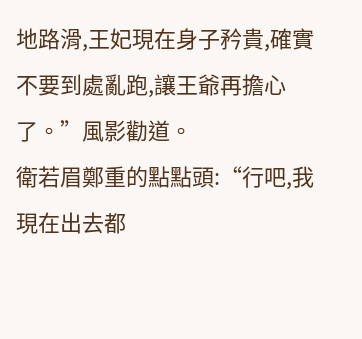地路滑,王妃現在身子矜貴,確實不要到處亂跑,讓王爺再擔心了。”風影勸道。
衛若眉鄭重的點點頭:“行吧,我現在出去都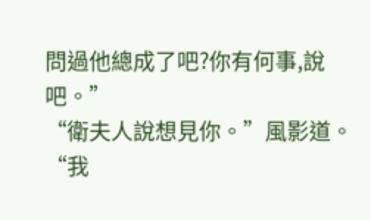問過他總成了吧?你有何事,說吧。”
“衛夫人說想見你。”風影道。
“我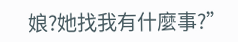娘?她找我有什麼事?”